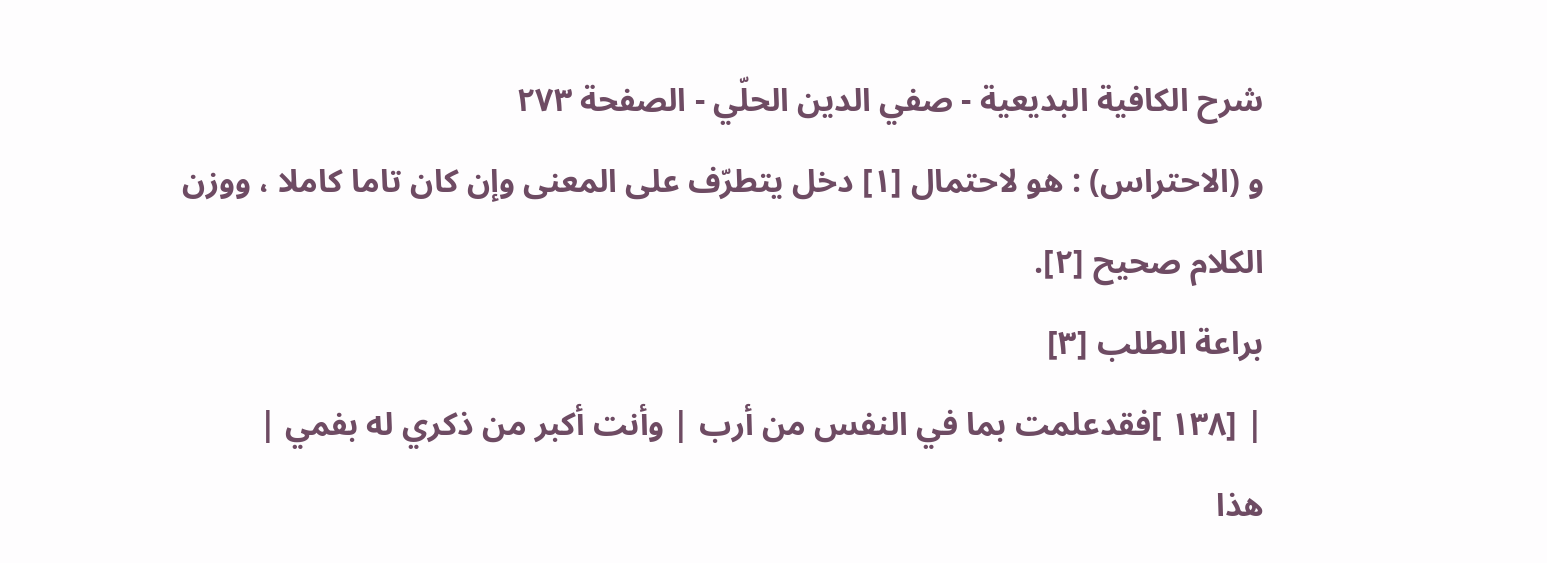شرح الكافية البديعية - صفي الدين الحلّي - الصفحة ٢٧٣
و (الاحتراس) : هو لاحتمال [١] دخل يتطرّف على المعنى وإن كان تاما كاملا ، ووزن الكلام صحيح [٢].
براعة الطلب [٣]
| [١٣٨ ]فقدعلمت بما في النفس من أرب | وأنت أكبر من ذكري له بفمي |
هذا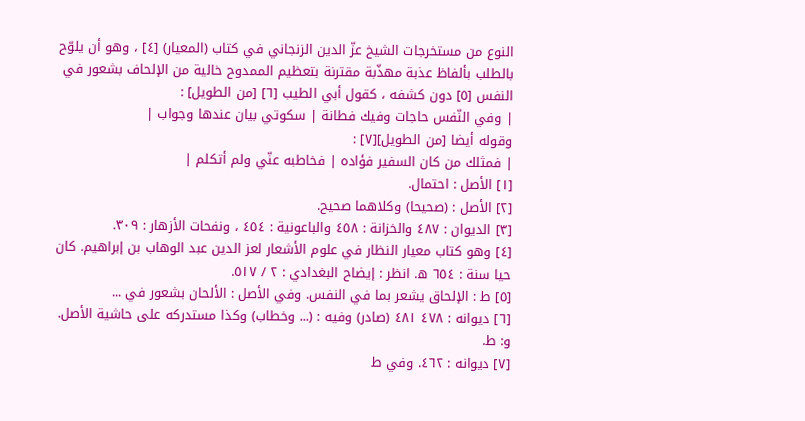النوع من مستخرجات الشيخ عزّ الدين الزنجاني في كتاب (المعيار) [٤] ، وهو أن يلوّح بالطلب بألفاظ عذبة مهذّبة مقترنة بتعظيم الممدوح خالية من الإلحاف بشعور في النفس [٥] دون كشفه ، كقول أبي الطيب [٦] [من الطويل] :
| وفي النّفس حاجات وفيك فطانة | سكوتي بيان عندها وجواب |
وقوله أيضا [من الطويل][٧] :
| فمثلك من كان السفير فؤاده | فخاطبه عنّي ولم أتكلم |
[١] الأصل : احتمال.
[٢] الأصل : (صحيحا) وكلاهما صحيح.
[٣] الديوان : ٤٨٧ والخزانة : ٤٥٨ والباعونية : ٤٥٤ ، ونفحات الأزهار : ٣٠٩.
[٤] وهو كتاب معيار النظار في علوم الأشعار لعز الدين عبد الوهاب بن إبراهيم. كان حيا سنة : ٦٥٤ ه. انظر : إيضاح البغدادي : ٢ / ٥١٧.
[٥] ط : الإلحاق يشعر بما في النفس. وفي الأصل : الألحان بشعور في ...
[٦] ديوانه : ٤٧٨ ٤٨١ (صادر) وفيه : (... وخطاب) وكذا مستدركه على حاشية الأصل. و: ط.
[٧] ديوانه : ٤٦٢. وفي ط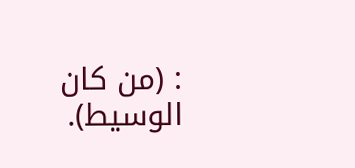: (من كان الوسيط).